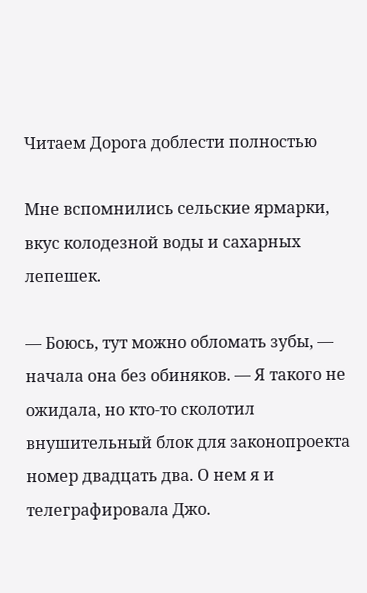Читаем Дорога доблести полностью

Мне вспомнились сельские ярмарки, вкус колодезной воды и сахарных лепешек.

— Боюсь, тут можно обломать зубы, — начала она без обиняков. — Я такого не ожидала, но кто-то сколотил внушительный блок для законопроекта номер двадцать два. О нем я и телеграфировала Джо.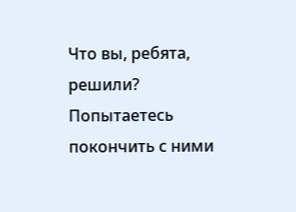Что вы, ребята, решили? Попытаетесь покончить с ними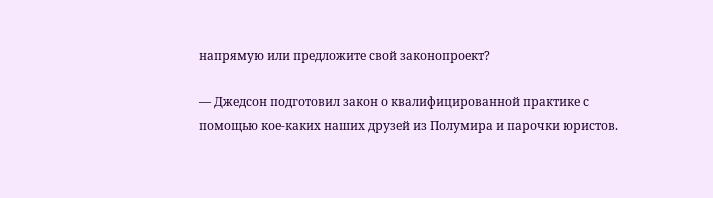напрямую или предложите свой законопроект?

— Джедсон подготовил закон о квалифицированной практике с помощью кое-каких наших друзей из Полумира и парочки юристов.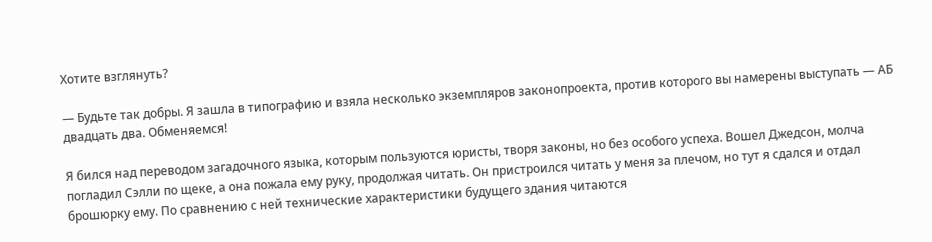Хотите взглянуть?

— Будьте так добры. Я зашла в типографию и взяла несколько экземпляров законопроекта, против которого вы намерены выступать — АБ двадцать два. Обменяемся!

Я бился над переводом загадочного языка, которым пользуются юристы, творя законы, но без особого успеха. Вошел Джедсон, молча погладил Сэлли по щеке, а она пожала ему руку, продолжая читать. Он пристроился читать у меня за плечом, но тут я сдался и отдал брошюрку ему. По сравнению с ней технические характеристики будущего здания читаются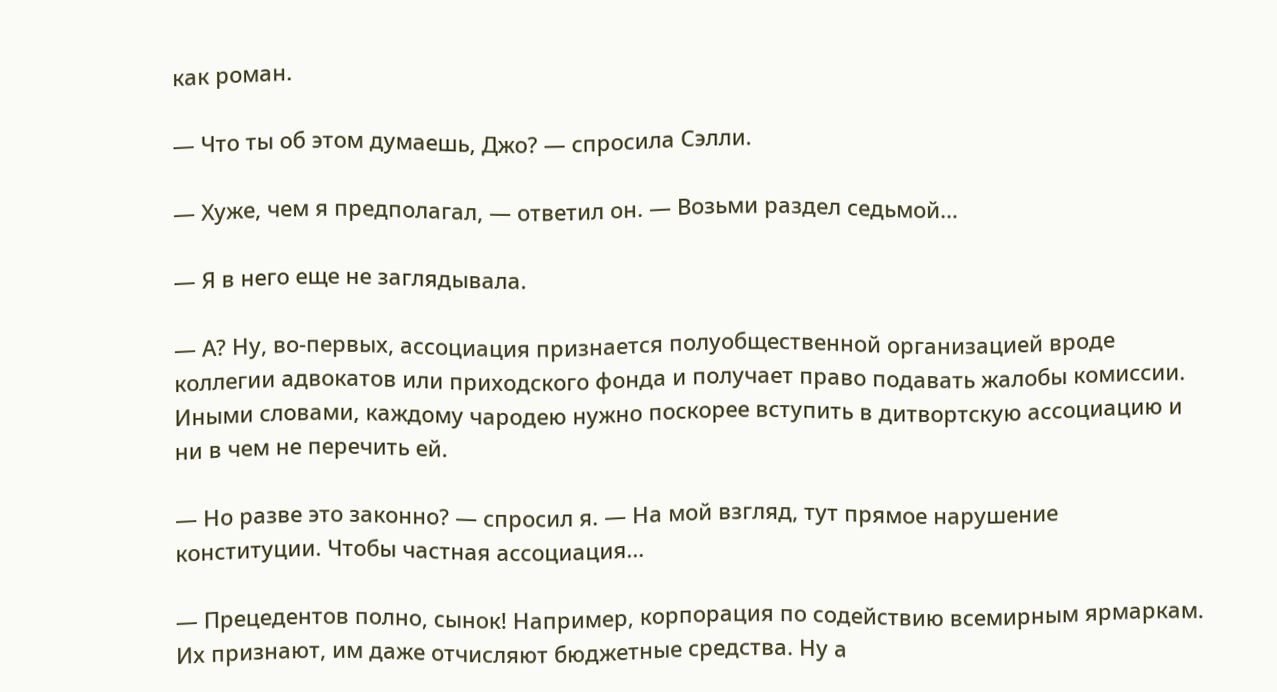как роман.

— Что ты об этом думаешь, Джо? — спросила Сэлли.

— Хуже, чем я предполагал, — ответил он. — Возьми раздел седьмой…

— Я в него еще не заглядывала.

— А? Ну, во-первых, ассоциация признается полуобщественной организацией вроде коллегии адвокатов или приходского фонда и получает право подавать жалобы комиссии. Иными словами, каждому чародею нужно поскорее вступить в дитвортскую ассоциацию и ни в чем не перечить ей.

— Но разве это законно? — спросил я. — На мой взгляд, тут прямое нарушение конституции. Чтобы частная ассоциация…

— Прецедентов полно, сынок! Например, корпорация по содействию всемирным ярмаркам. Их признают, им даже отчисляют бюджетные средства. Ну а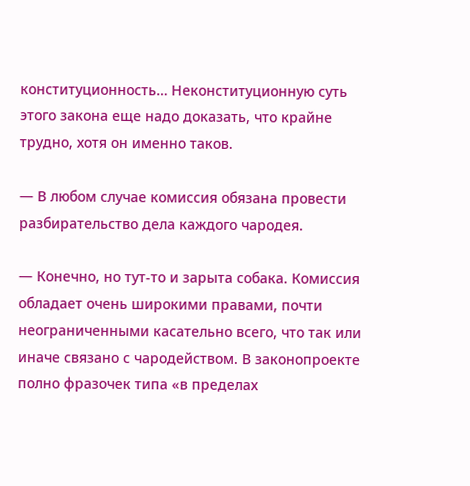конституционность… Неконституционную суть этого закона еще надо доказать, что крайне трудно, хотя он именно таков.

— В любом случае комиссия обязана провести разбирательство дела каждого чародея.

— Конечно, но тут-то и зарыта собака. Комиссия обладает очень широкими правами, почти неограниченными касательно всего, что так или иначе связано с чародейством. В законопроекте полно фразочек типа «в пределах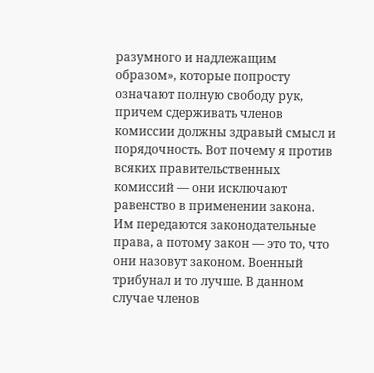разумного и надлежащим образом», которые попросту означают полную свободу рук, причем сдерживать членов комиссии должны здравый смысл и порядочность. Вот почему я против всяких правительственных комиссий — они исключают равенство в применении закона. Им передаются законодательные права, а потому закон — это то, что они назовут законом. Военный трибунал и то лучше. В данном случае членов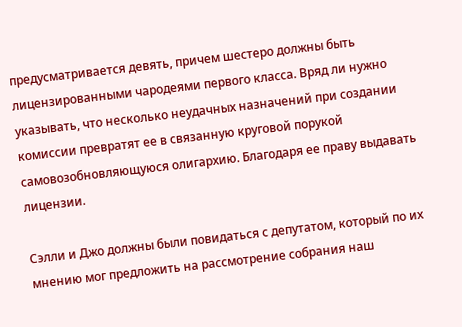предусматривается девять, причем шестеро должны быть лицензированными чародеями первого класса. Вряд ли нужно указывать, что несколько неудачных назначений при создании комиссии превратят ее в связанную круговой порукой самовозобновляющуюся олигархию. Благодаря ее праву выдавать лицензии.

Сэлли и Джо должны были повидаться с депутатом, который по их мнению мог предложить на рассмотрение собрания наш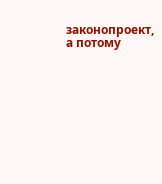законопроект, а потому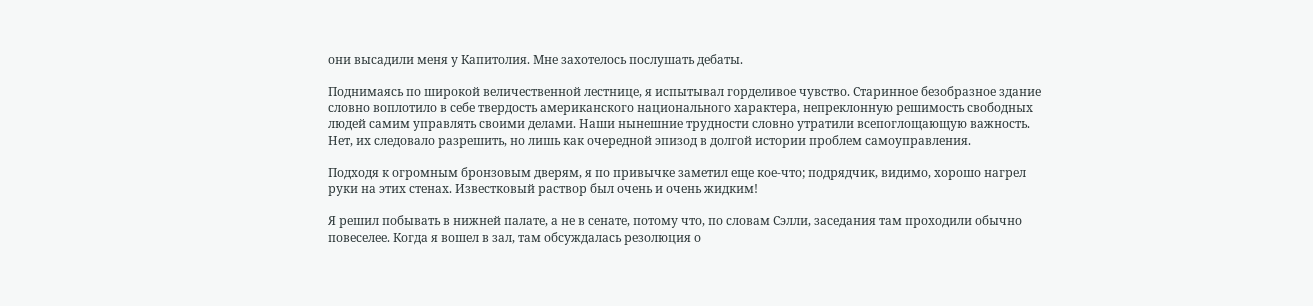они высадили меня у Капитолия. Мне захотелось послушать дебаты.

Поднимаясь по широкой величественной лестнице, я испытывал горделивое чувство. Старинное безобразное здание словно воплотило в себе твердость американского национального характера, непреклонную решимость свободных людей самим управлять своими делами. Наши нынешние трудности словно утратили всепоглощающую важность. Нет, их следовало разрешить, но лишь как очередной эпизод в долгой истории проблем самоуправления.

Подходя к огромным бронзовым дверям, я по привычке заметил еще кое-что; подрядчик, видимо, хорошо нагрел руки на этих стенах. Известковый раствор был очень и очень жидким!

Я решил побывать в нижней палате, а не в сенате, потому что, по словам Сэлли, заседания там проходили обычно повеселее. Когда я вошел в зал, там обсуждалась резолюция о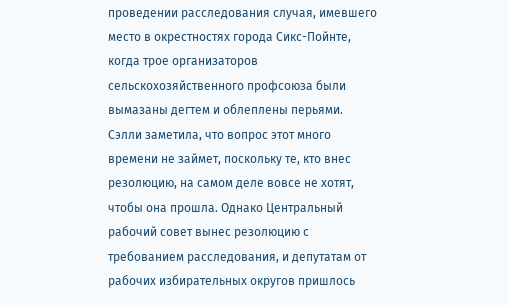проведении расследования случая, имевшего место в окрестностях города Сикс-Пойнте, когда трое организаторов сельскохозяйственного профсоюза были вымазаны дегтем и облеплены перьями. Сэлли заметила, что вопрос этот много времени не займет, поскольку те, кто внес резолюцию, на самом деле вовсе не хотят, чтобы она прошла. Однако Центральный рабочий совет вынес резолюцию с требованием расследования, и депутатам от рабочих избирательных округов пришлось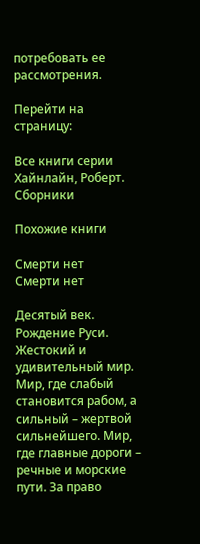потребовать ее рассмотрения.

Перейти на страницу:

Все книги серии Хайнлайн, Роберт. Сборники

Похожие книги

Смерти нет
Смерти нет

Десятый век. Рождение Руси. Жестокий и удивительный мир. Мир, где слабый становится рабом, а сильный – жертвой сильнейшего. Мир, где главные дороги – речные и морские пути. За право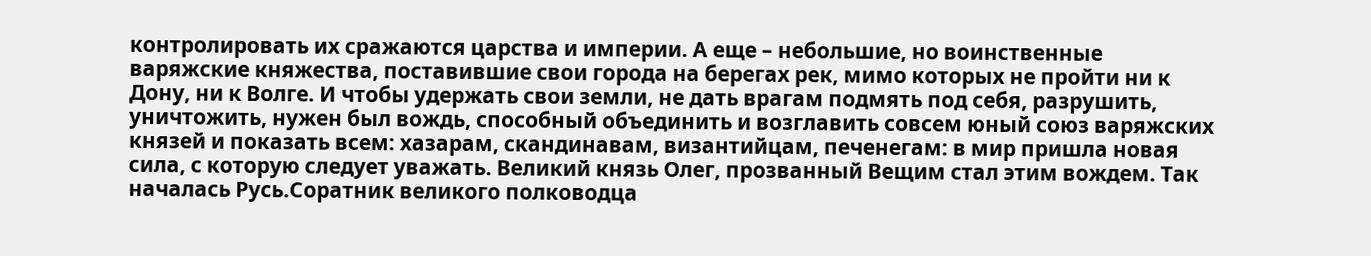контролировать их сражаются царства и империи. А еще – небольшие, но воинственные варяжские княжества, поставившие свои города на берегах рек, мимо которых не пройти ни к Дону, ни к Волге. И чтобы удержать свои земли, не дать врагам подмять под себя, разрушить, уничтожить, нужен был вождь, способный объединить и возглавить совсем юный союз варяжских князей и показать всем: хазарам, скандинавам, византийцам, печенегам: в мир пришла новая сила, с которую следует уважать. Великий князь Олег, прозванный Вещим стал этим вождем. Так началась Русь.Соратник великого полководца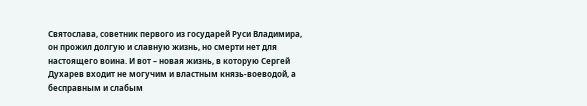Святослава, советник первого из государей Руси Владимира, он прожил долгую и славную жизнь, но смерти нет для настоящего воина. И вот – новая жизнь, в которую Сергей Духарев входит не могучим и властным князь-воеводой, а бесправным и слабым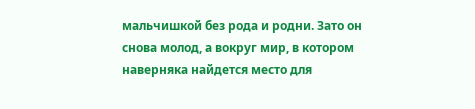мальчишкой без рода и родни. Зато он снова молод, а вокруг мир, в котором наверняка найдется место для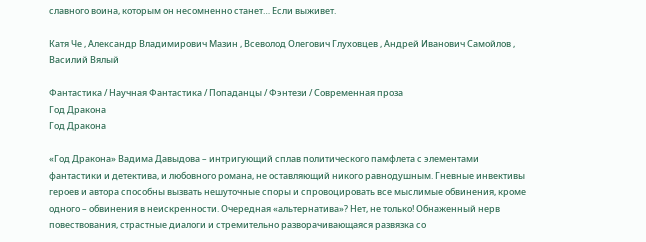славного воина, которым он несомненно станет… Если выживет.

Катя Че , Александр Владимирович Мазин , Всеволод Олегович Глуховцев , Андрей Иванович Самойлов , Василий Вялый

Фантастика / Научная Фантастика / Попаданцы / Фэнтези / Современная проза
Год Дракона
Год Дракона

«Год Дракона» Вадима Давыдова – интригующий сплав политического памфлета с элементами фантастики и детектива, и любовного романа, не оставляющий никого равнодушным. Гневные инвективы героев и автора способны вызвать нешуточные споры и спровоцировать все мыслимые обвинения, кроме одного – обвинения в неискренности. Очередная «альтернатива»? Нет, не только! Обнаженный нерв повествования, страстные диалоги и стремительно разворачивающаяся развязка со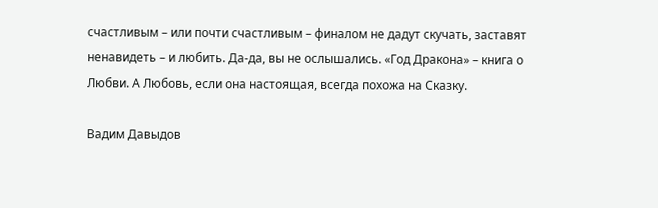счастливым – или почти счастливым – финалом не дадут скучать, заставят ненавидеть – и любить. Да-да, вы не ослышались. «Год Дракона» – книга о Любви. А Любовь, если она настоящая, всегда похожа на Сказку.

Вадим Давыдов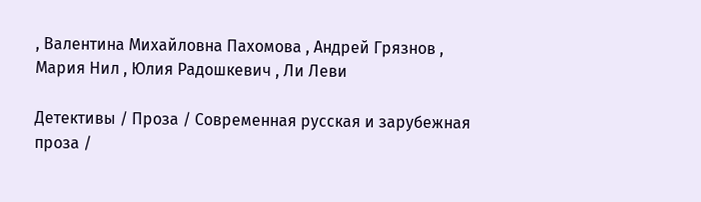, Валентина Михайловна Пахомова , Андрей Грязнов , Мария Нил , Юлия Радошкевич , Ли Леви

Детективы / Проза / Современная русская и зарубежная проза /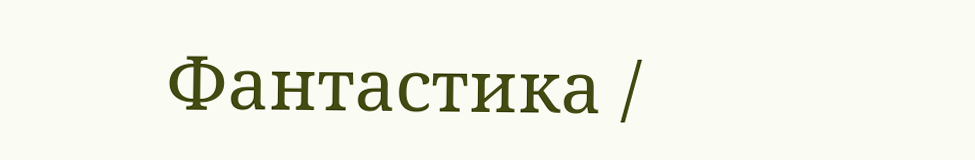Фантастика /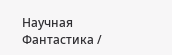Научная Фантастика /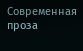Современная проза